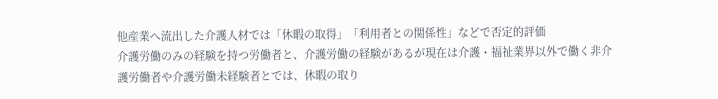他産業へ流出した介護人材では「休暇の取得」「利用者との関係性」などで否定的評価
介護労働のみの経験を持つ労働者と、介護労働の経験があるが現在は介護・福祉業界以外で働く非介護労働者や介護労働未経験者とでは、休暇の取り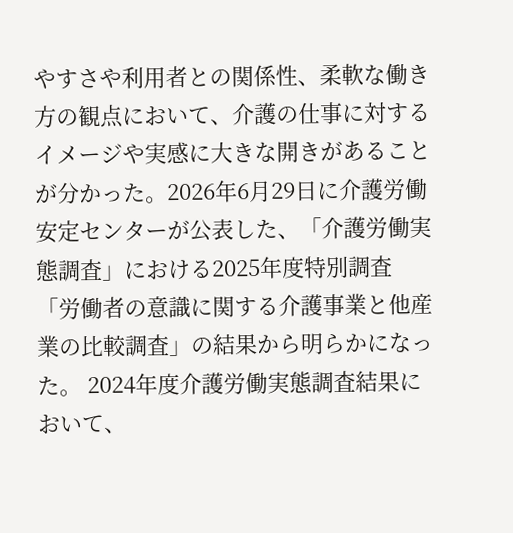やすさや利用者との関係性、柔軟な働き方の観点において、介護の仕事に対するイメージや実感に大きな開きがあることが分かった。2026年6月29日に介護労働安定センターが公表した、「介護労働実態調査」における2025年度特別調査「労働者の意識に関する介護事業と他産業の比較調査」の結果から明らかになった。 2024年度介護労働実態調査結果において、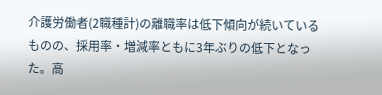介護労働者(2職種計)の離職率は低下傾向が続いているものの、採用率・増減率ともに3年ぶりの低下となった。高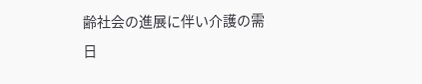齢社会の進展に伴い介護の需
日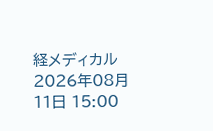経メディカル
2026年08月11日 15:00